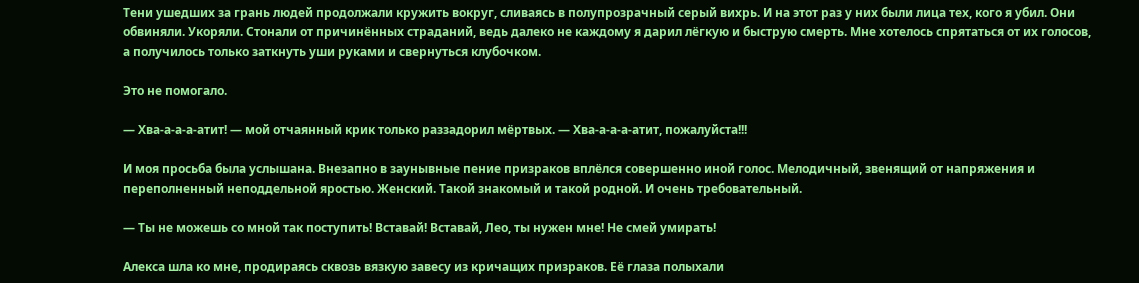Тени ушедших за грань людей продолжали кружить вокруг, сливаясь в полупрозрачный серый вихрь. И на этот раз у них были лица тех, кого я убил. Они обвиняли. Укоряли. Стонали от причинённых страданий, ведь далеко не каждому я дарил лёгкую и быструю смерть. Мне хотелось спрятаться от их голосов, а получилось только заткнуть уши руками и свернуться клубочком.

Это не помогало.

— Хва-а-а-а-атит! — мой отчаянный крик только раззадорил мёртвых. — Хва-а-а-а-атит, пожалуйста!!!

И моя просьба была услышана. Внезапно в заунывные пение призраков вплёлся совершенно иной голос. Мелодичный, звенящий от напряжения и переполненный неподдельной яростью. Женский. Такой знакомый и такой родной. И очень требовательный.

— Ты не можешь со мной так поступить! Вставай! Вставай, Лео, ты нужен мне! Не смей умирать!

Алекса шла ко мне, продираясь сквозь вязкую завесу из кричащих призраков. Её глаза полыхали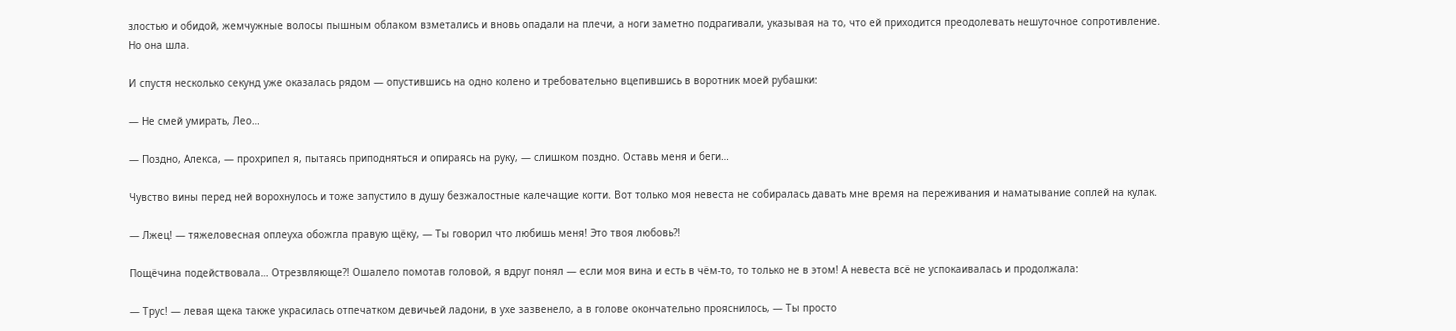злостью и обидой, жемчужные волосы пышным облаком взметались и вновь опадали на плечи, а ноги заметно подрагивали, указывая на то, что ей приходится преодолевать нешуточное сопротивление. Но она шла.

И спустя несколько секунд уже оказалась рядом — опустившись на одно колено и требовательно вцепившись в воротник моей рубашки:

— Не смей умирать, Лео…

— Поздно, Алекса, — прохрипел я, пытаясь приподняться и опираясь на руку, — слишком поздно. Оставь меня и беги…

Чувство вины перед ней ворохнулось и тоже запустило в душу безжалостные калечащие когти. Вот только моя невеста не собиралась давать мне время на переживания и наматывание соплей на кулак.

— Лжец! — тяжеловесная оплеуха обожгла правую щёку, — Ты говорил что любишь меня! Это твоя любовь?!

Пощёчина подействовала… Отрезвляюще?! Ошалело помотав головой, я вдруг понял — если моя вина и есть в чём-то, то только не в этом! А невеста всё не успокаивалась и продолжала:

— Трус! — левая щека также украсилась отпечатком девичьей ладони, в ухе зазвенело, а в голове окончательно прояснилось, — Ты просто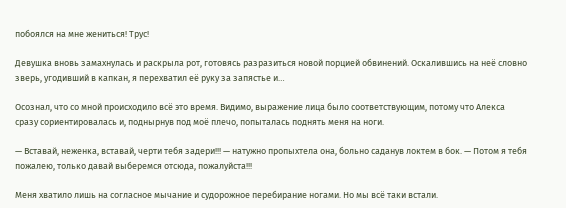побоялся на мне жениться! Трус!

Девушка вновь замахнулась и раскрыла рот, готовясь разразиться новой порцией обвинений. Оскалившись на неё словно зверь, угодивший в капкан, я перехватил её руку за запястье и…

Осознал, что со мной происходило всё это время. Видимо, выражение лица было соответствующим, потому что Алекса сразу сориентировалась и, поднырнув под моё плечо, попыталась поднять меня на ноги.

— Вставай, неженка, вставай, черти тебя задери!!! — натужно пропыхтела она, больно саданув локтем в бок. — Потом я тебя пожалею, только давай выберемся отсюда, пожалуйста!!!

Меня хватило лишь на согласное мычание и судорожное перебирание ногами. Но мы всё таки встали.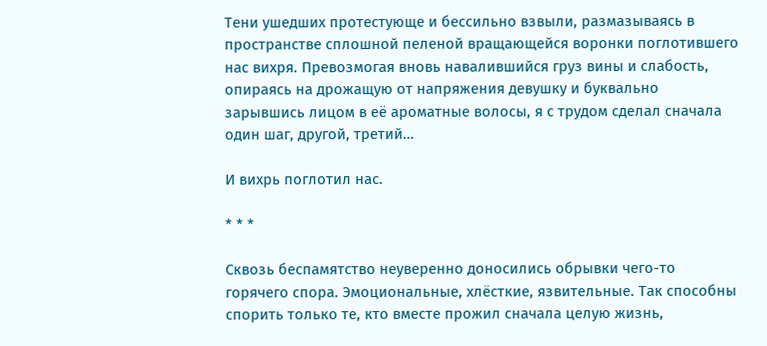Тени ушедших протестующе и бессильно взвыли, размазываясь в пространстве сплошной пеленой вращающейся воронки поглотившего нас вихря. Превозмогая вновь навалившийся груз вины и слабость, опираясь на дрожащую от напряжения девушку и буквально зарывшись лицом в её ароматные волосы, я с трудом сделал сначала один шаг, другой, третий…

И вихрь поглотил нас.

* * *

Сквозь беспамятство неуверенно доносились обрывки чего-то горячего спора. Эмоциональные, хлёсткие, язвительные. Так способны спорить только те, кто вместе прожил сначала целую жизнь,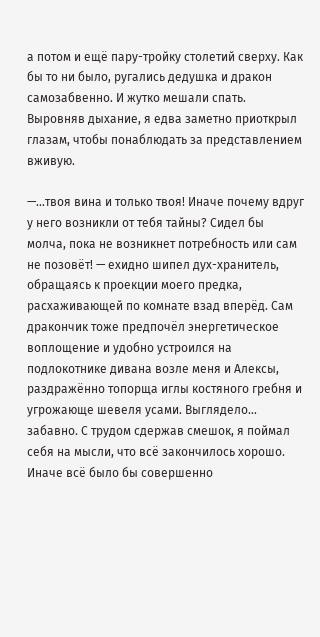а потом и ещё пару-тройку столетий сверху. Как бы то ни было, ругались дедушка и дракон самозабвенно. И жутко мешали спать. Выровняв дыхание, я едва заметно приоткрыл глазам, чтобы понаблюдать за представлением вживую.

—…твоя вина и только твоя! Иначе почему вдруг у него возникли от тебя тайны? Сидел бы молча, пока не возникнет потребность или сам не позовёт! — ехидно шипел дух-хранитель, обращаясь к проекции моего предка, расхаживающей по комнате взад вперёд. Сам дракончик тоже предпочёл энергетическое воплощение и удобно устроился на подлокотнике дивана возле меня и Алексы, раздражённо топорща иглы костяного гребня и угрожающе шевеля усами. Выглядело… забавно. С трудом сдержав смешок, я поймал себя на мысли, что всё закончилось хорошо. Иначе всё было бы совершенно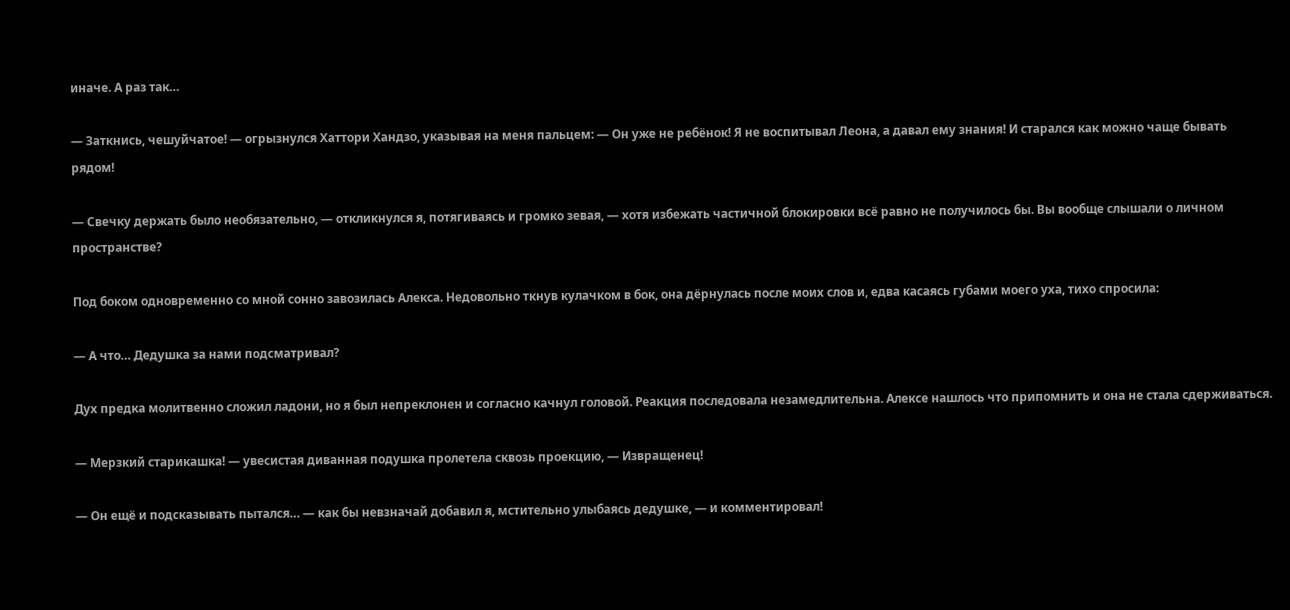иначе. А раз так…

— Заткнись, чешуйчатое! — огрызнулся Хаттори Хандзо, указывая на меня пальцем: — Он уже не ребёнок! Я не воспитывал Леона, а давал ему знания! И старался как можно чаще бывать рядом!

— Свечку держать было необязательно, — откликнулся я, потягиваясь и громко зевая, — хотя избежать частичной блокировки всё равно не получилось бы. Вы вообще слышали о личном пространстве?

Под боком одновременно со мной сонно завозилась Алекса. Недовольно ткнув кулачком в бок, она дёрнулась после моих слов и, едва касаясь губами моего уха, тихо спросила:

— А что… Дедушка за нами подсматривал?

Дух предка молитвенно сложил ладони, но я был непреклонен и согласно качнул головой. Реакция последовала незамедлительна. Алексе нашлось что припомнить и она не стала сдерживаться.

— Мерзкий старикашка! — увесистая диванная подушка пролетела сквозь проекцию, — Извращенец!

— Он ещё и подсказывать пытался… — как бы невзначай добавил я, мстительно улыбаясь дедушке, — и комментировал!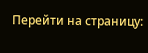Перейти на страницу: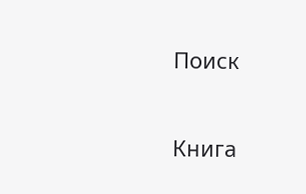Поиск

Книга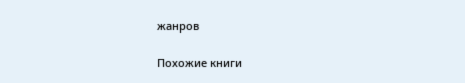жанров

Похожие книги